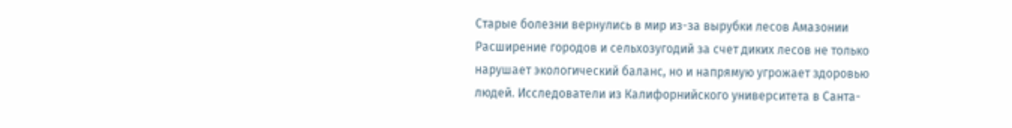Старые болезни вернулись в мир из-за вырубки лесов Амазонии
Расширение городов и сельхозугодий за счет диких лесов не только нарушает экологический баланс, но и напрямую угрожает здоровью людей. Исследователи из Калифорнийского университета в Санта-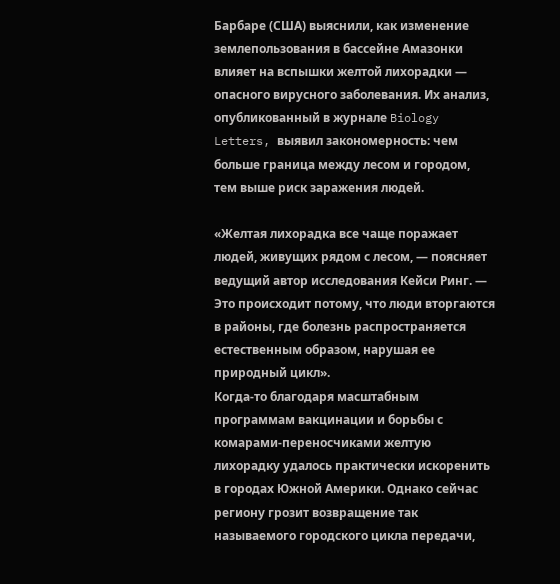Барбаре (США) выяснили, как изменение землепользования в бассейне Амазонки влияет на вспышки желтой лихорадки — опасного вирусного заболевания. Их анализ, опубликованный в журнале Biology Letters, выявил закономерность: чем больше граница между лесом и городом, тем выше риск заражения людей.

«Желтая лихорадка все чаще поражает людей, живущих рядом с лесом, — поясняет ведущий автор исследования Кейси Ринг. — Это происходит потому, что люди вторгаются в районы, где болезнь распространяется естественным образом, нарушая ее природный цикл».
Когда-то благодаря масштабным программам вакцинации и борьбы с комарами-переносчиками желтую лихорадку удалось практически искоренить в городах Южной Америки. Однако сейчас региону грозит возвращение так называемого городского цикла передачи,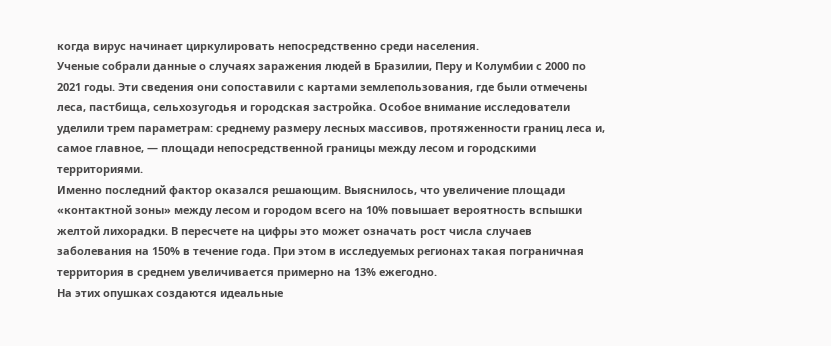когда вирус начинает циркулировать непосредственно среди населения.
Ученые собрали данные о случаях заражения людей в Бразилии, Перу и Колумбии с 2000 по 2021 годы. Эти сведения они сопоставили с картами землепользования, где были отмечены леса, пастбища, сельхозугодья и городская застройка. Особое внимание исследователи уделили трем параметрам: среднему размеру лесных массивов, протяженности границ леса и, самое главное, — площади непосредственной границы между лесом и городскими территориями.
Именно последний фактор оказался решающим. Выяснилось, что увеличение площади «контактной зоны» между лесом и городом всего на 10% повышает вероятность вспышки желтой лихорадки. В пересчете на цифры это может означать рост числа случаев заболевания на 150% в течение года. При этом в исследуемых регионах такая пограничная территория в среднем увеличивается примерно на 13% ежегодно.
На этих опушках создаются идеальные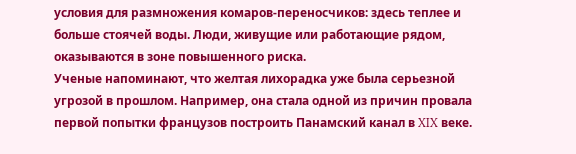условия для размножения комаров-переносчиков: здесь теплее и больше стоячей воды. Люди, живущие или работающие рядом, оказываются в зоне повышенного риска.
Ученые напоминают, что желтая лихорадка уже была серьезной угрозой в прошлом. Например, она стала одной из причин провала первой попытки французов построить Панамский канал в XIX веке.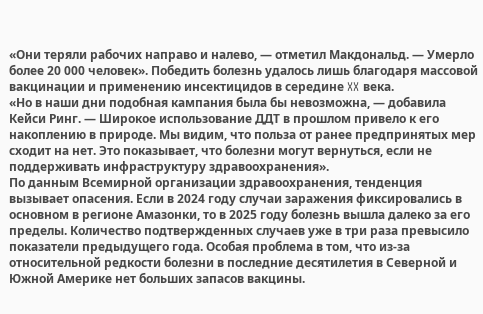«Они теряли рабочих направо и налево, — отметил Макдональд. — Умерло более 20 000 человек». Победить болезнь удалось лишь благодаря массовой вакцинации и применению инсектицидов в середине XX века.
«Но в наши дни подобная кампания была бы невозможна, — добавила Кейси Ринг. — Широкое использование ДДТ в прошлом привело к его накоплению в природе. Мы видим, что польза от ранее предпринятых мер сходит на нет. Это показывает, что болезни могут вернуться, если не поддерживать инфраструктуру здравоохранения».
По данным Всемирной организации здравоохранения, тенденция вызывает опасения. Если в 2024 году случаи заражения фиксировались в основном в регионе Амазонки, то в 2025 году болезнь вышла далеко за его пределы. Количество подтвержденных случаев уже в три раза превысило показатели предыдущего года. Особая проблема в том, что из-за относительной редкости болезни в последние десятилетия в Северной и Южной Америке нет больших запасов вакцины.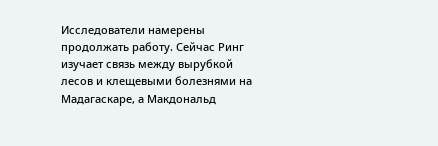Исследователи намерены продолжать работу. Сейчас Ринг изучает связь между вырубкой лесов и клещевыми болезнями на Мадагаскаре, а Макдональд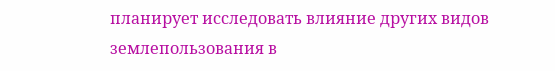планирует исследовать влияние других видов землепользования в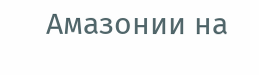Амазонии на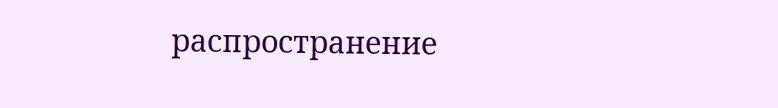распространение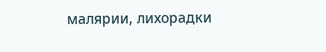малярии, лихорадки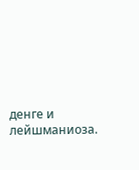денге и лейшманиоза.